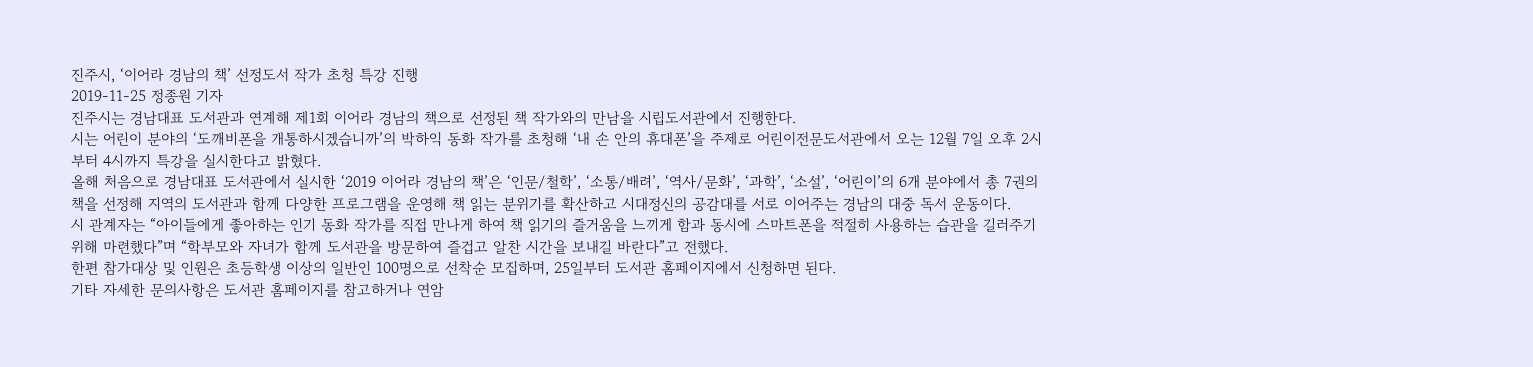진주시, ‘이어라 경남의 책’ 선정도서 작가 초청 특강 진행
2019-11-25 정종원 기자
진주시는 경남대표 도서관과 연계해 제1회 이어라 경남의 책으로 선정된 책 작가와의 만남을 시립도서관에서 진행한다.
시는 어린이 분야의 ‘도깨비폰을 개통하시겠습니까’의 박하익 동화 작가를 초청해 ‘내 손 안의 휴대폰’을 주제로 어린이전문도서관에서 오는 12월 7일 오후 2시부터 4시까지 특강을 실시한다고 밝혔다.
올해 처음으로 경남대표 도서관에서 실시한 ‘2019 이어라 경남의 책’은 ‘인문/철학’, ‘소통/배려’, ‘역사/문화’, ‘과학’, ‘소설’, ‘어린이’의 6개 분야에서 총 7권의 책을 선정해 지역의 도서관과 함께 다양한 프로그램을 운영해 책 읽는 분위기를 확산하고 시대정신의 공감대를 서로 이어주는 경남의 대중 독서 운동이다.
시 관계자는 “아이들에게 좋아하는 인기 동화 작가를 직접 만나게 하여 책 읽기의 즐거움을 느끼게 함과 동시에 스마트폰을 적절히 사용하는 습관을 길러주기 위해 마련했다”며 “학부모와 자녀가 함께 도서관을 방문하여 즐겁고 알찬 시간을 보내길 바란다”고 전했다.
한편 참가대상 및 인원은 초등학생 이상의 일반인 100명으로 선착순 모집하며, 25일부터 도서관 홈페이지에서 신청하면 된다.
기타 자세한 문의사항은 도서관 홈페이지를 참고하거나 연암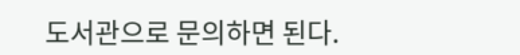도서관으로 문의하면 된다.